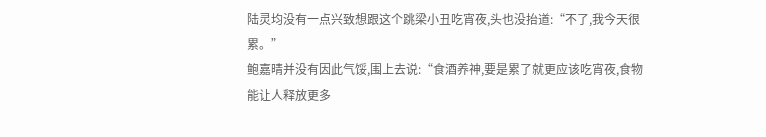陆灵均没有一点兴致想跟这个跳梁小丑吃宵夜,头也没抬道:“不了,我今天很累。”
鲍嘉晴并没有因此气馁,围上去说:“食酒养神,要是累了就更应该吃宵夜,食物能让人释放更多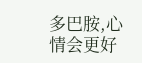多巴胺,心情会更好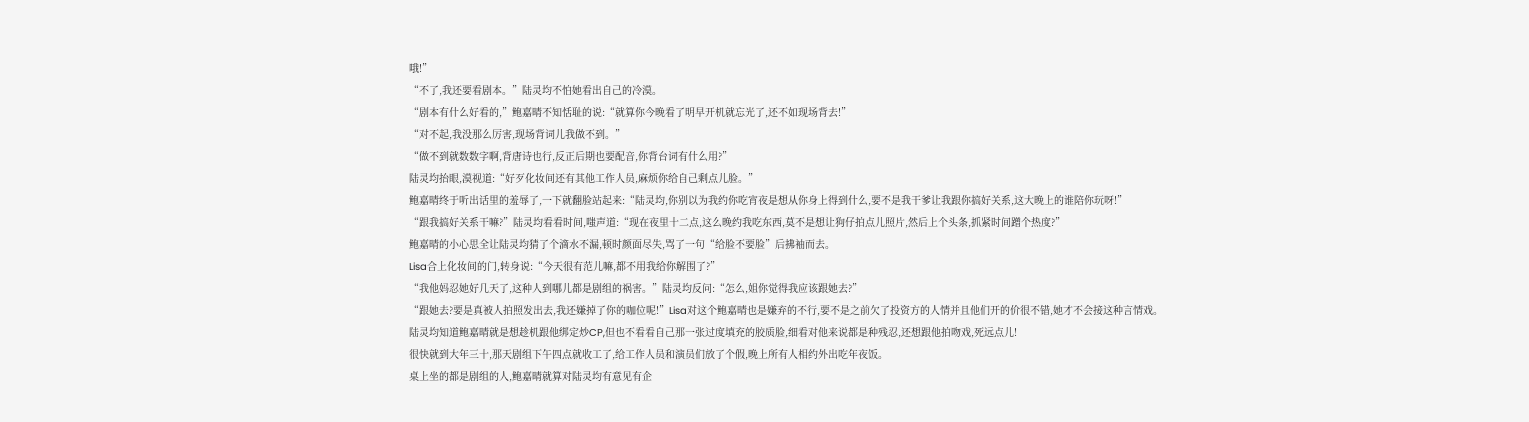哦!”
“不了,我还要看剧本。”陆灵均不怕她看出自己的冷漠。
“剧本有什么好看的,”鲍嘉晴不知恬耻的说:“就算你今晚看了明早开机就忘光了,还不如现场背去!”
“对不起,我没那么厉害,现场背词儿我做不到。”
“做不到就数数字啊,背唐诗也行,反正后期也要配音,你背台词有什么用?”
陆灵均抬眼,漠视道:“好歹化妆间还有其他工作人员,麻烦你给自己剩点儿脸。”
鲍嘉晴终于听出话里的羞辱了,一下就翻脸站起来:“陆灵均,你别以为我约你吃宵夜是想从你身上得到什么,要不是我干爹让我跟你搞好关系,这大晚上的谁陪你玩呀!”
“跟我搞好关系干嘛?”陆灵均看看时间,嗤声道:“现在夜里十二点,这么晚约我吃东西,莫不是想让狗仔拍点儿照片,然后上个头条,抓紧时间蹭个热度?”
鲍嘉晴的小心思全让陆灵均猜了个滴水不漏,顿时颜面尽失,骂了一句“给脸不要脸”后拂袖而去。
Lisa合上化妆间的门,转身说:“今天很有范儿嘛,都不用我给你解围了?”
“我他妈忍她好几天了,这种人到哪儿都是剧组的祸害。”陆灵均反问:“怎么,姐你觉得我应该跟她去?”
“跟她去?要是真被人拍照发出去,我还嫌掉了你的咖位呢!”Lisa对这个鲍嘉晴也是嫌弃的不行,要不是之前欠了投资方的人情并且他们开的价很不错,她才不会接这种言情戏。
陆灵均知道鲍嘉晴就是想趁机跟他绑定炒CP,但也不看看自己那一张过度填充的胶质脸,细看对他来说都是种残忍,还想跟他拍吻戏,死远点儿!
很快就到大年三十,那天剧组下午四点就收工了,给工作人员和演员们放了个假,晚上所有人相约外出吃年夜饭。
桌上坐的都是剧组的人,鲍嘉晴就算对陆灵均有意见有企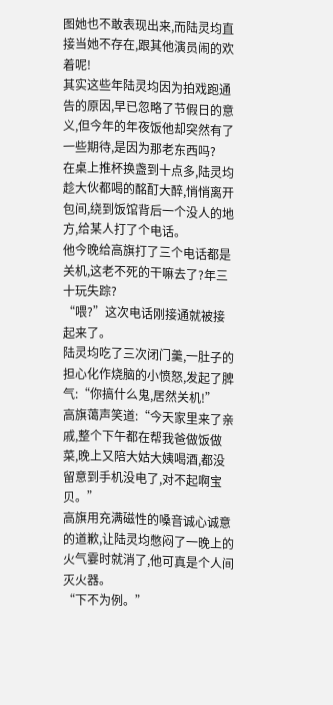图她也不敢表现出来,而陆灵均直接当她不存在,跟其他演员闹的欢着呢!
其实这些年陆灵均因为拍戏跑通告的原因,早已忽略了节假日的意义,但今年的年夜饭他却突然有了一些期待,是因为那老东西吗?
在桌上推杯换盏到十点多,陆灵均趁大伙都喝的酩酊大醉,悄悄离开包间,绕到饭馆背后一个没人的地方,给某人打了个电话。
他今晚给高旗打了三个电话都是关机,这老不死的干嘛去了?年三十玩失踪?
“喂?”这次电话刚接通就被接起来了。
陆灵均吃了三次闭门羹,一肚子的担心化作烧脑的小愤怒,发起了脾气:“你搞什么鬼,居然关机!”
高旗蔼声笑道:“今天家里来了亲戚,整个下午都在帮我爸做饭做菜,晚上又陪大姑大姨喝酒,都没留意到手机没电了,对不起啊宝贝。”
高旗用充满磁性的嗓音诚心诚意的道歉,让陆灵均憋闷了一晚上的火气霎时就消了,他可真是个人间灭火器。
“下不为例。”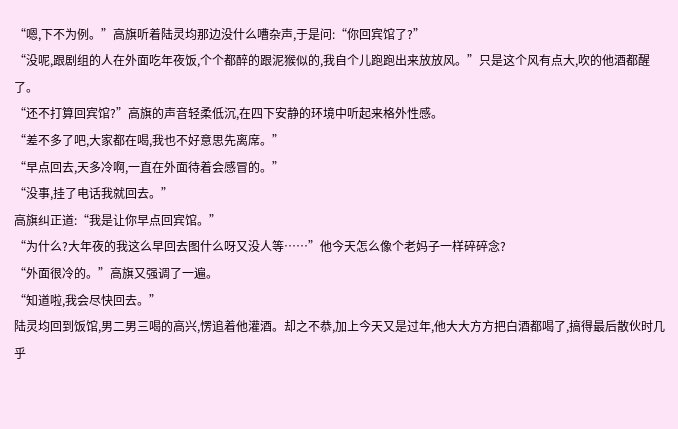“嗯,下不为例。”高旗听着陆灵均那边没什么嘈杂声,于是问:“你回宾馆了?”
“没呢,跟剧组的人在外面吃年夜饭,个个都醉的跟泥猴似的,我自个儿跑跑出来放放风。”只是这个风有点大,吹的他酒都醒了。
“还不打算回宾馆?”高旗的声音轻柔低沉,在四下安静的环境中听起来格外性感。
“差不多了吧,大家都在喝,我也不好意思先离席。”
“早点回去,天多冷啊,一直在外面待着会感冒的。”
“没事,挂了电话我就回去。”
高旗纠正道:“我是让你早点回宾馆。”
“为什么?大年夜的我这么早回去图什么呀又没人等……”他今天怎么像个老妈子一样碎碎念?
“外面很冷的。”高旗又强调了一遍。
“知道啦,我会尽快回去。”
陆灵均回到饭馆,男二男三喝的高兴,愣追着他灌酒。却之不恭,加上今天又是过年,他大大方方把白酒都喝了,搞得最后散伙时几乎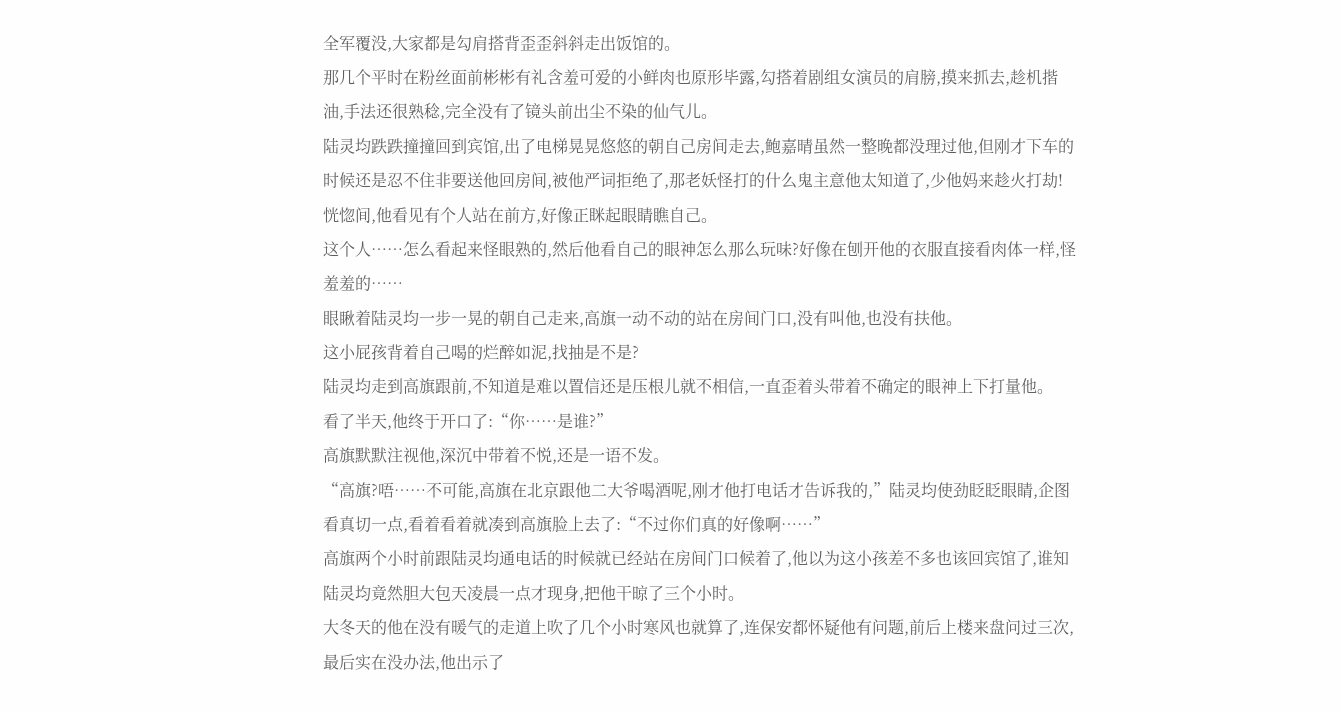全军覆没,大家都是勾肩搭背歪歪斜斜走出饭馆的。
那几个平时在粉丝面前彬彬有礼含羞可爱的小鲜肉也原形毕露,勾搭着剧组女演员的肩膀,摸来抓去,趁机揩油,手法还很熟稔,完全没有了镜头前出尘不染的仙气儿。
陆灵均跌跌撞撞回到宾馆,出了电梯晃晃悠悠的朝自己房间走去,鲍嘉晴虽然一整晚都没理过他,但刚才下车的时候还是忍不住非要送他回房间,被他严词拒绝了,那老妖怪打的什么鬼主意他太知道了,少他妈来趁火打劫!
恍惚间,他看见有个人站在前方,好像正眯起眼睛瞧自己。
这个人……怎么看起来怪眼熟的,然后他看自己的眼神怎么那么玩味?好像在刨开他的衣服直接看肉体一样,怪羞羞的……
眼瞅着陆灵均一步一晃的朝自己走来,高旗一动不动的站在房间门口,没有叫他,也没有扶他。
这小屁孩背着自己喝的烂醉如泥,找抽是不是?
陆灵均走到高旗跟前,不知道是难以置信还是压根儿就不相信,一直歪着头带着不确定的眼神上下打量他。
看了半天,他终于开口了:“你……是谁?”
高旗默默注视他,深沉中带着不悦,还是一语不发。
“高旗?唔……不可能,高旗在北京跟他二大爷喝酒呢,刚才他打电话才告诉我的,”陆灵均使劲眨眨眼睛,企图看真切一点,看着看着就凑到高旗脸上去了:“不过你们真的好像啊……”
高旗两个小时前跟陆灵均通电话的时候就已经站在房间门口候着了,他以为这小孩差不多也该回宾馆了,谁知陆灵均竟然胆大包天凌晨一点才现身,把他干晾了三个小时。
大冬天的他在没有暖气的走道上吹了几个小时寒风也就算了,连保安都怀疑他有问题,前后上楼来盘问过三次,最后实在没办法,他出示了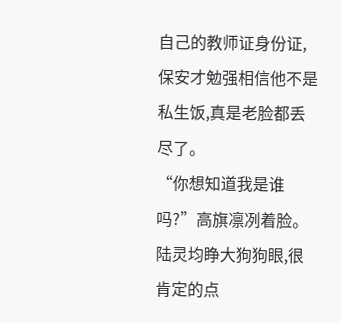自己的教师证身份证,保安才勉强相信他不是私生饭,真是老脸都丢尽了。
“你想知道我是谁吗?”高旗凛冽着脸。
陆灵均睁大狗狗眼,很肯定的点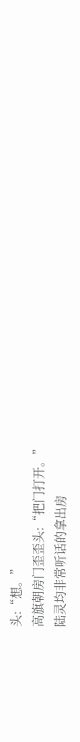头:“想。”
高旗朝房门歪歪头:“把门打开。”
陆灵均非常听话的拿出房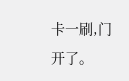卡一刷,门开了。